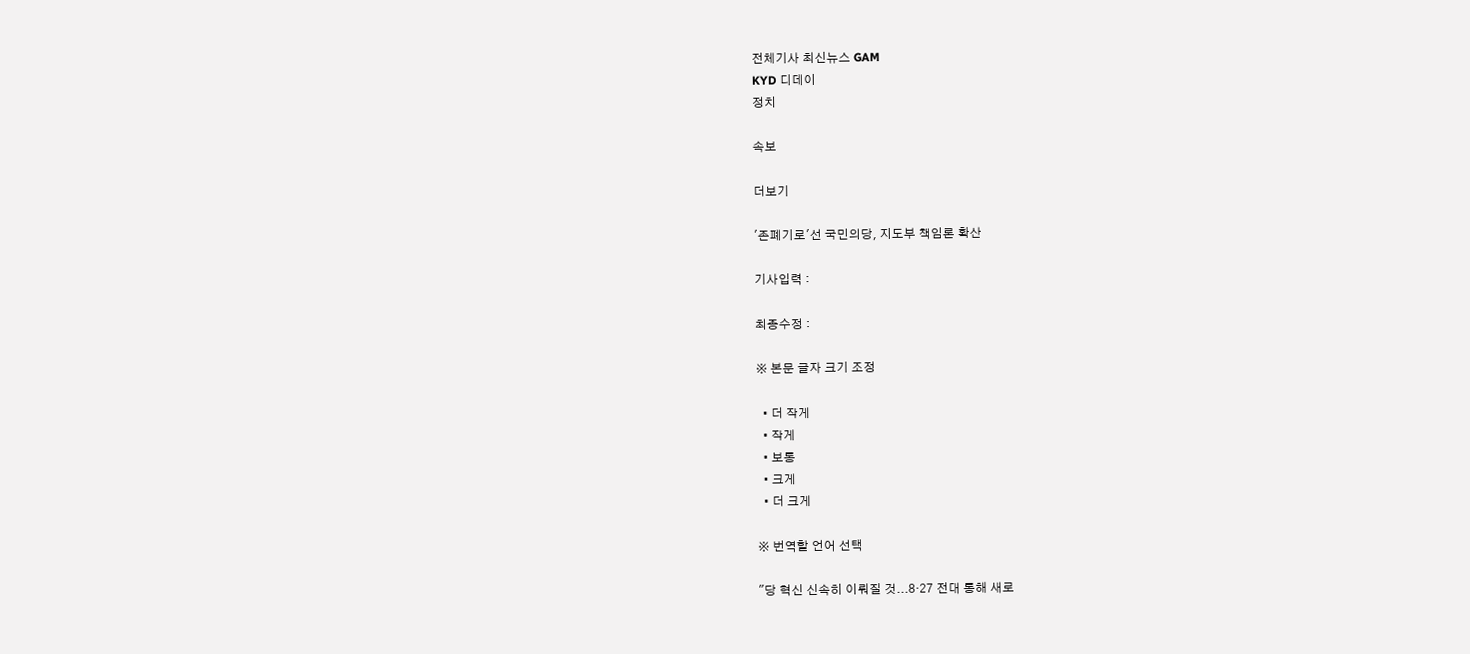전체기사 최신뉴스 GAM
KYD 디데이
정치

속보

더보기

'존폐기로'선 국민의당, 지도부 책임론 확산

기사입력 :

최종수정 :

※ 본문 글자 크기 조정

  • 더 작게
  • 작게
  • 보통
  • 크게
  • 더 크게

※ 번역할 언어 선택

"당 혁신 신속히 이뤄질 것...8·27 전대 통해 새로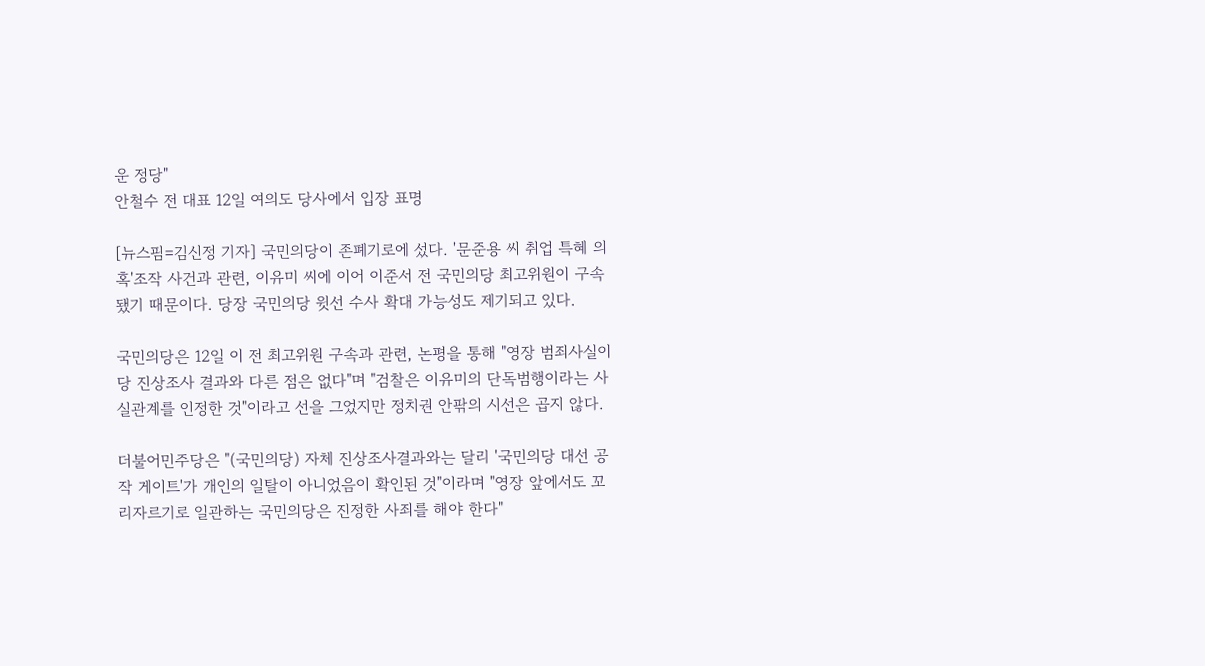운 정당"
안철수 전 대표 12일 여의도 당사에서 입장 표명

[뉴스핌=김신정 기자] 국민의당이 존폐기로에 섰다. '문준용 씨 취업 특혜 의혹'조작 사건과 관련, 이유미 씨에 이어 이준서 전 국민의당 최고위원이 구속됐기 때문이다. 당장 국민의당 윗선 수사 확대 가능성도 제기되고 있다.

국민의당은 12일 이 전 최고위원 구속과 관련, 논평을 통해 "영장 범죄사실이 당 진상조사 결과와 다른 점은 없다"며 "검찰은 이유미의 단독범행이라는 사실관계를 인정한 것"이라고 선을 그었지만 정치권 안팎의 시선은 곱지 않다.

더불어민주당은 "(국민의당) 자체 진상조사결과와는 달리 '국민의당 대선 공작 게이트'가 개인의 일탈이 아니었음이 확인된 것"이라며 "영장 앞에서도 꼬리자르기로 일관하는 국민의당은 진정한 사죄를 해야 한다"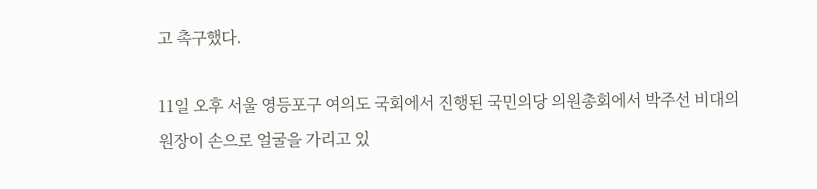고 촉구했다.

11일 오후 서울 영등포구 여의도 국회에서 진행된 국민의당 의원총회에서 박주선 비대의원장이 손으로 얼굴을 가리고 있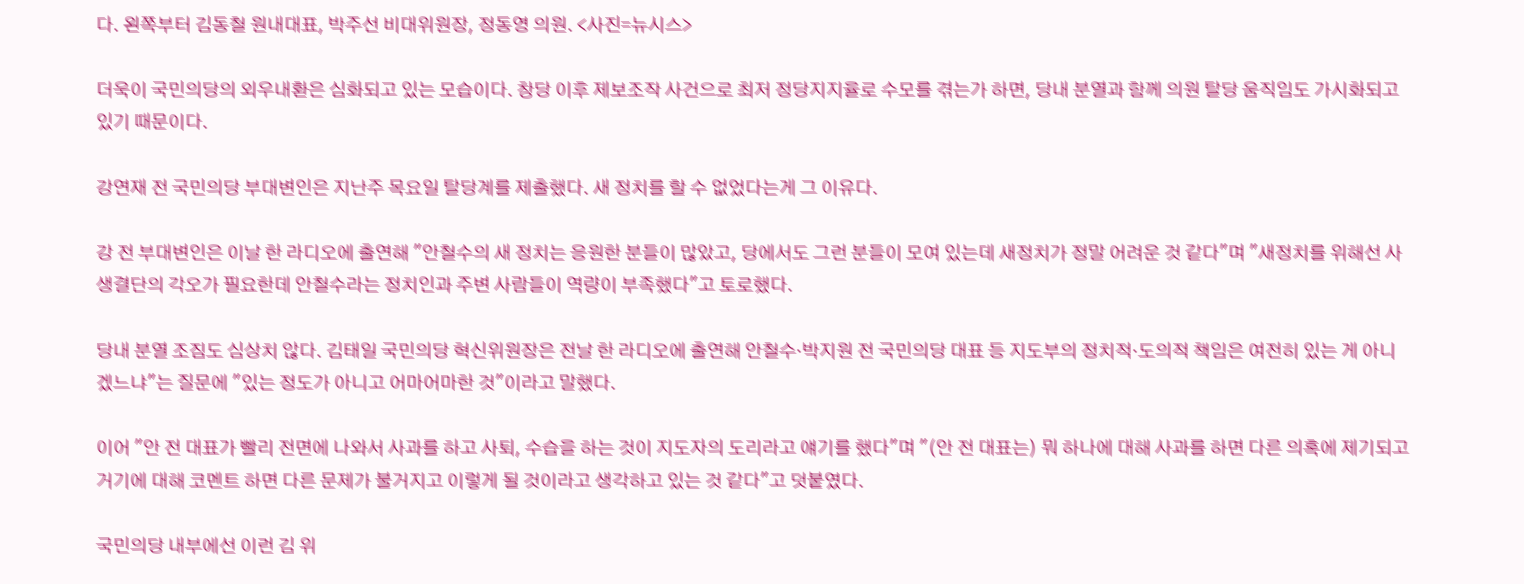다. 왼쪽부터 김동철 원내대표, 박주선 비대위원장, 정동영 의원. <사진=뉴시스>

더욱이 국민의당의 외우내환은 심화되고 있는 모습이다. 창당 이후 제보조작 사건으로 최저 정당지지율로 수모를 겪는가 하면, 당내 분열과 함께 의원 탈당 움직임도 가시화되고 있기 때문이다.

강연재 전 국민의당 부대변인은 지난주 목요일 탈당계를 제출했다. 새 정치를 할 수 없었다는게 그 이유다.

강 전 부대변인은 이날 한 라디오에 출연해 "안철수의 새 정치는 응원한 분들이 많았고, 당에서도 그런 분들이 모여 있는데 새정치가 정말 어려운 것 같다"며 "새정치를 위해선 사생결단의 각오가 필요한데 안철수라는 정치인과 주변 사람들이 역량이 부족했다"고 토로했다.

당내 분열 조짐도 심상치 않다. 김태일 국민의당 혁신위원장은 전날 한 라디오에 출연해 안철수·박지원 전 국민의당 대표 등 지도부의 정치적·도의적 책임은 여전히 있는 게 아니겠느냐"는 질문에 "있는 정도가 아니고 어마어마한 것"이라고 말했다.

이어 "안 전 대표가 빨리 전면에 나와서 사과를 하고 사퇴, 수습을 하는 것이 지도자의 도리라고 얘기를 했다"며 "(안 전 대표는) 뭐 하나에 대해 사과를 하면 다른 의혹에 제기되고 거기에 대해 코멘트 하면 다른 문제가 불거지고 이렇게 될 것이라고 생각하고 있는 것 같다"고 덧붙였다.

국민의당 내부에선 이런 김 위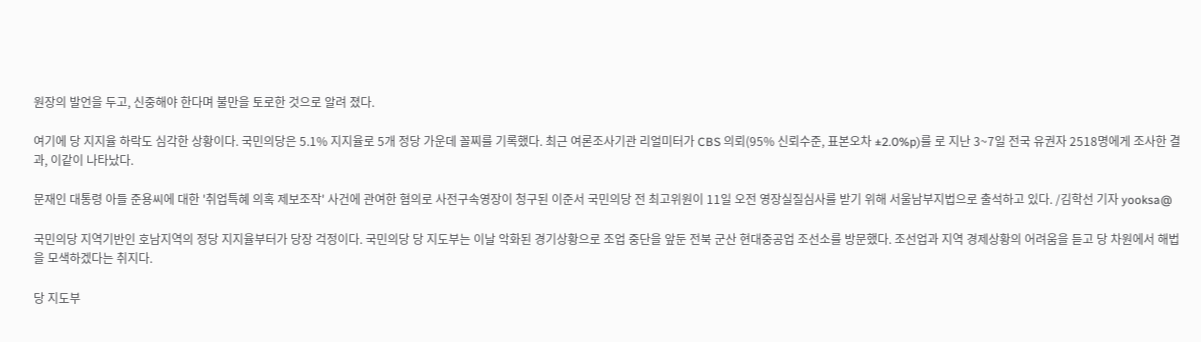원장의 발언을 두고, 신중해야 한다며 불만을 토로한 것으로 알려 졌다.

여기에 당 지지율 하락도 심각한 상황이다. 국민의당은 5.1% 지지율로 5개 정당 가운데 꼴찌를 기록했다. 최근 여론조사기관 리얼미터가 CBS 의뢰(95% 신뢰수준, 표본오차 ±2.0%p)를 로 지난 3~7일 전국 유권자 2518명에게 조사한 결과, 이같이 나타났다.

문재인 대통령 아들 준용씨에 대한 '취업특혜 의혹 제보조작' 사건에 관여한 혐의로 사전구속영장이 청구된 이준서 국민의당 전 최고위원이 11일 오전 영장실질심사를 받기 위해 서울남부지법으로 출석하고 있다. /김학선 기자 yooksa@

국민의당 지역기반인 호남지역의 정당 지지율부터가 당장 걱정이다. 국민의당 당 지도부는 이날 악화된 경기상황으로 조업 중단을 앞둔 전북 군산 현대중공업 조선소를 방문했다. 조선업과 지역 경제상황의 어려움을 듣고 당 차원에서 해법을 모색하겠다는 취지다.

당 지도부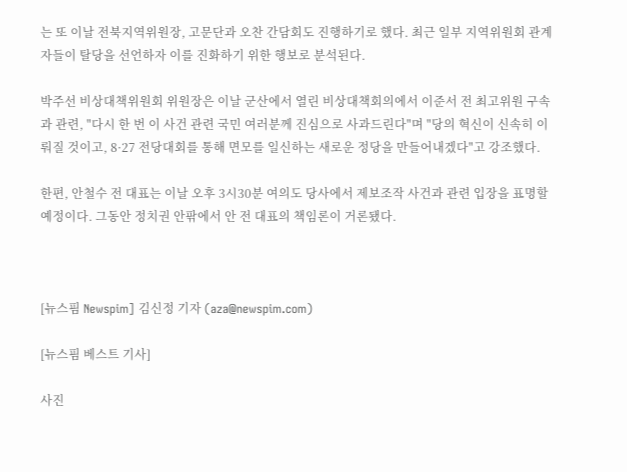는 또 이날 전북지역위원장, 고문단과 오찬 간담회도 진행하기로 했다. 최근 일부 지역위원회 관계자들이 탈당을 선언하자 이를 진화하기 위한 행보로 분석된다.

박주선 비상대책위원회 위원장은 이날 군산에서 열린 비상대책회의에서 이준서 전 최고위원 구속과 관련, "다시 한 번 이 사건 관련 국민 여러분께 진심으로 사과드린다"며 "당의 혁신이 신속히 이뤄질 것이고, 8·27 전당대회를 통해 면모를 일신하는 새로운 정당을 만들어내겠다"고 강조했다.

한편, 안철수 전 대표는 이날 오후 3시30분 여의도 당사에서 제보조작 사건과 관련 입장을 표명할 예정이다. 그동안 정치권 안팎에서 안 전 대표의 책임론이 거론됐다.



[뉴스핌 Newspim] 김신정 기자 (aza@newspim.com)

[뉴스핌 베스트 기사]

사진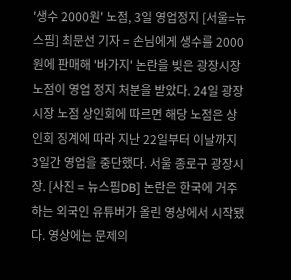'생수 2000원' 노점, 3일 영업정지 [서울=뉴스핌] 최문선 기자 = 손님에게 생수를 2000원에 판매해 '바가지' 논란을 빚은 광장시장 노점이 영업 정지 처분을 받았다. 24일 광장시장 노점 상인회에 따르면 해당 노점은 상인회 징계에 따라 지난 22일부터 이날까지 3일간 영업을 중단했다. 서울 종로구 광장시장. [사진 = 뉴스핌DB] 논란은 한국에 거주하는 외국인 유튜버가 올린 영상에서 시작됐다. 영상에는 문제의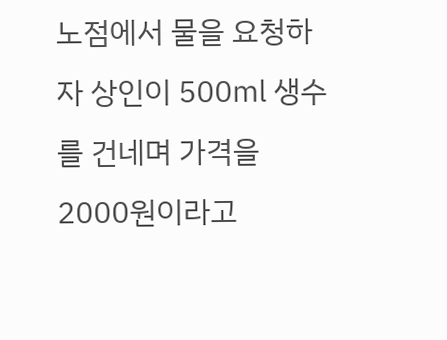노점에서 물을 요청하자 상인이 500㎖ 생수를 건네며 가격을 2000원이라고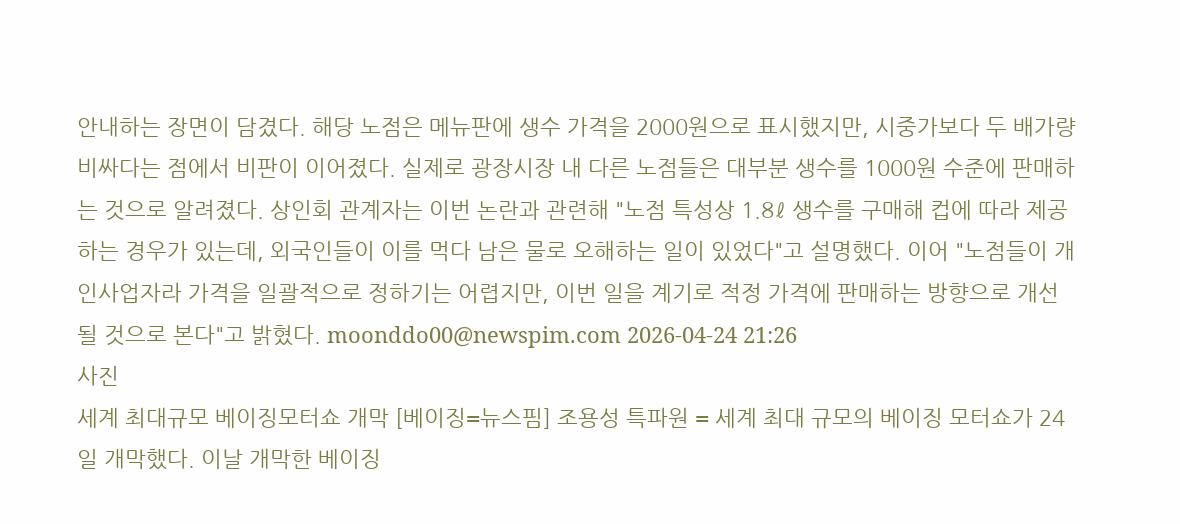안내하는 장면이 담겼다. 해당 노점은 메뉴판에 생수 가격을 2000원으로 표시했지만, 시중가보다 두 배가량 비싸다는 점에서 비판이 이어졌다. 실제로 광장시장 내 다른 노점들은 대부분 생수를 1000원 수준에 판매하는 것으로 알려졌다. 상인회 관계자는 이번 논란과 관련해 "노점 특성상 1.8ℓ 생수를 구매해 컵에 따라 제공하는 경우가 있는데, 외국인들이 이를 먹다 남은 물로 오해하는 일이 있었다"고 설명했다. 이어 "노점들이 개인사업자라 가격을 일괄적으로 정하기는 어렵지만, 이번 일을 계기로 적정 가격에 판매하는 방향으로 개선될 것으로 본다"고 밝혔다. moonddo00@newspim.com 2026-04-24 21:26
사진
세계 최대규모 베이징모터쇼 개막 [베이징=뉴스핌] 조용성 특파원 = 세계 최대 규모의 베이징 모터쇼가 24일 개막했다. 이날 개막한 베이징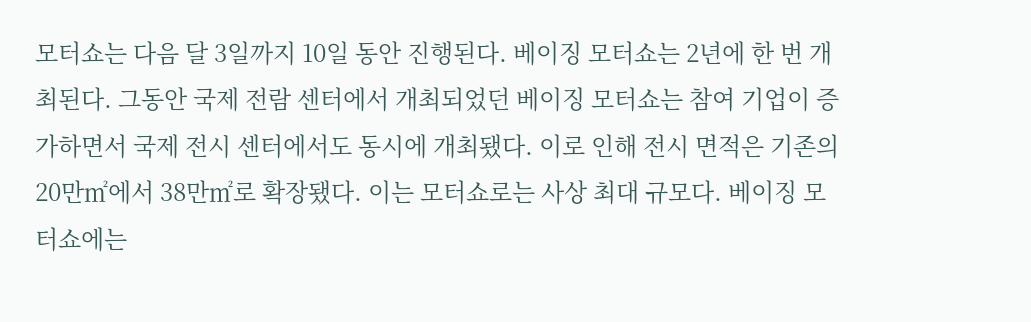모터쇼는 다음 달 3일까지 10일 동안 진행된다. 베이징 모터쇼는 2년에 한 번 개최된다. 그동안 국제 전람 센터에서 개최되었던 베이징 모터쇼는 참여 기업이 증가하면서 국제 전시 센터에서도 동시에 개최됐다. 이로 인해 전시 면적은 기존의 20만㎡에서 38만㎡로 확장됐다. 이는 모터쇼로는 사상 최대 규모다. 베이징 모터쇼에는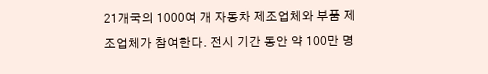21개국의 1000여 개 자동차 제조업체와 부품 제조업체가 참여한다. 전시 기간 동안 약 100만 명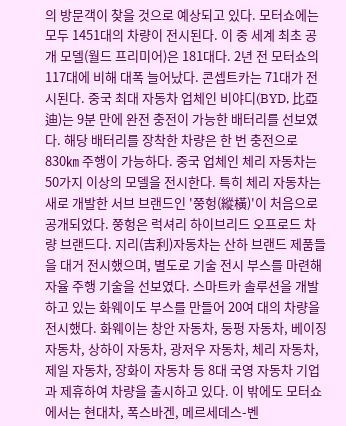의 방문객이 찾을 것으로 예상되고 있다. 모터쇼에는 모두 1451대의 차량이 전시된다. 이 중 세계 최초 공개 모델(월드 프리미어)은 181대다. 2년 전 모터쇼의 117대에 비해 대폭 늘어났다. 콘셉트카는 71대가 전시된다. 중국 최대 자동차 업체인 비야디(BYD, 比亞迪)는 9분 만에 완전 충전이 가능한 배터리를 선보였다. 해당 배터리를 장착한 차량은 한 번 충전으로 830㎞ 주행이 가능하다. 중국 업체인 체리 자동차는 50가지 이상의 모델을 전시한다. 특히 체리 자동차는 새로 개발한 서브 브랜드인 '쭝헝(縱橫)'이 처음으로 공개되었다. 쭝헝은 럭셔리 하이브리드 오프로드 차량 브랜드다. 지리(吉利)자동차는 산하 브랜드 제품들을 대거 전시했으며, 별도로 기술 전시 부스를 마련해 자율 주행 기술을 선보였다. 스마트카 솔루션을 개발하고 있는 화웨이도 부스를 만들어 20여 대의 차량을 전시했다. 화웨이는 창안 자동차, 둥펑 자동차, 베이징 자동차, 상하이 자동차, 광저우 자동차, 체리 자동차, 제일 자동차, 장화이 자동차 등 8대 국영 자동차 기업과 제휴하여 차량을 출시하고 있다. 이 밖에도 모터쇼에서는 현대차, 폭스바겐, 메르세데스-벤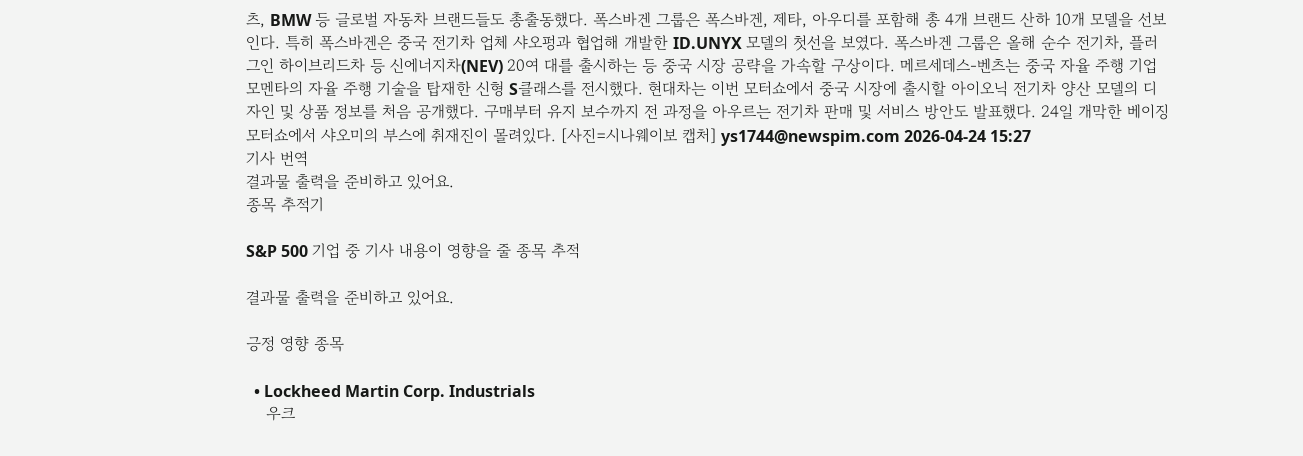츠, BMW 등 글로벌 자동차 브랜드들도 총출동했다. 폭스바겐 그룹은 폭스바겐, 제타, 아우디를 포함해 총 4개 브랜드 산하 10개 모델을 선보인다. 특히 폭스바겐은 중국 전기차 업체 샤오펑과 협업해 개발한 ID.UNYX 모델의 첫선을 보였다. 폭스바겐 그룹은 올해 순수 전기차, 플러그인 하이브리드차 등 신에너지차(NEV) 20여 대를 출시하는 등 중국 시장 공략을 가속할 구상이다. 메르세데스-벤츠는 중국 자율 주행 기업 모멘타의 자율 주행 기술을 탑재한 신형 S클래스를 전시했다. 현대차는 이번 모터쇼에서 중국 시장에 출시할 아이오닉 전기차 양산 모델의 디자인 및 상품 정보를 처음 공개했다. 구매부터 유지 보수까지 전 과정을 아우르는 전기차 판매 및 서비스 방안도 발표했다. 24일 개막한 베이징모터쇼에서 샤오미의 부스에 취재진이 몰려있다. [사진=시나웨이보 캡처] ys1744@newspim.com 2026-04-24 15:27
기사 번역
결과물 출력을 준비하고 있어요.
종목 추적기

S&P 500 기업 중 기사 내용이 영향을 줄 종목 추적

결과물 출력을 준비하고 있어요.

긍정 영향 종목

  • Lockheed Martin Corp. Industrials
    우크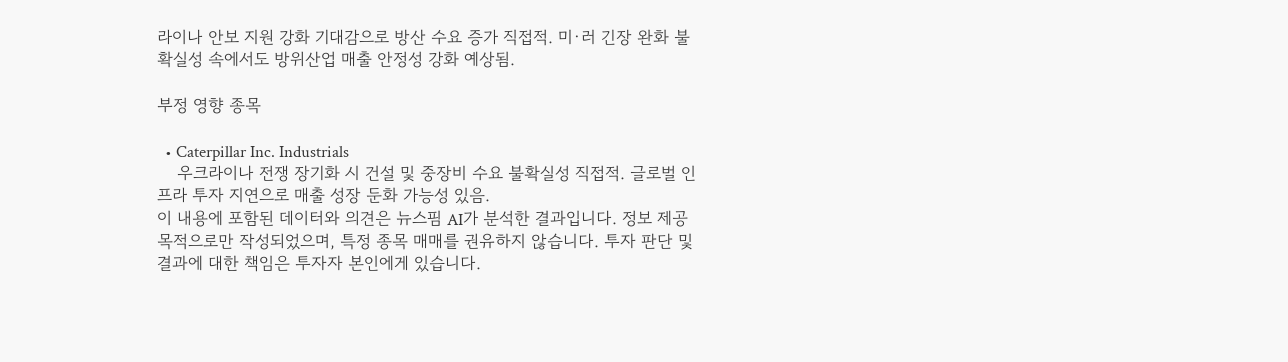라이나 안보 지원 강화 기대감으로 방산 수요 증가 직접적. 미·러 긴장 완화 불확실성 속에서도 방위산업 매출 안정성 강화 예상됨.

부정 영향 종목

  • Caterpillar Inc. Industrials
    우크라이나 전쟁 장기화 시 건설 및 중장비 수요 불확실성 직접적. 글로벌 인프라 투자 지연으로 매출 성장 둔화 가능성 있음.
이 내용에 포함된 데이터와 의견은 뉴스핌 AI가 분석한 결과입니다. 정보 제공 목적으로만 작성되었으며, 특정 종목 매매를 권유하지 않습니다. 투자 판단 및 결과에 대한 책임은 투자자 본인에게 있습니다.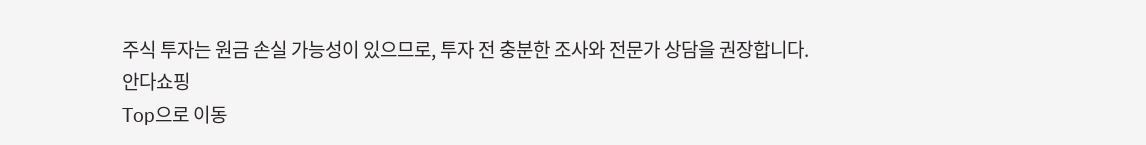주식 투자는 원금 손실 가능성이 있으므로, 투자 전 충분한 조사와 전문가 상담을 권장합니다.
안다쇼핑
Top으로 이동